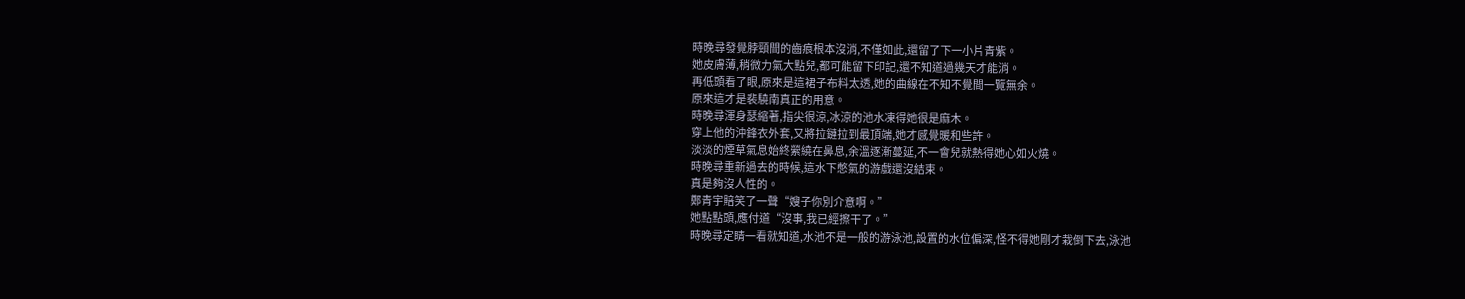時晚尋發覺脖頸間的齒痕根本沒消,不僅如此,還留了下一小片青紫。
她皮膚薄,稍微力氣大點兒,都可能留下印記,還不知道過幾天才能消。
再低頭看了眼,原來是這裙子布料太透,她的曲線在不知不覺間一覽無余。
原來這才是裴驍南真正的用意。
時晚尋渾身瑟縮著,指尖很涼,冰涼的池水凍得她很是麻木。
穿上他的沖鋒衣外套,又將拉鏈拉到最頂端,她才感覺暖和些許。
淡淡的煙草氣息始終縈繞在鼻息,余溫逐漸蔓延,不一會兒就熱得她心如火燒。
時晚尋重新過去的時候,這水下憋氣的游戲還沒結束。
真是夠沒人性的。
鄭青宇賠笑了一聲“嫂子你別介意啊。”
她點點頭,應付道“沒事,我已經擦干了。”
時晚尋定睛一看就知道,水池不是一般的游泳池,設置的水位偏深,怪不得她剛才栽倒下去,泳池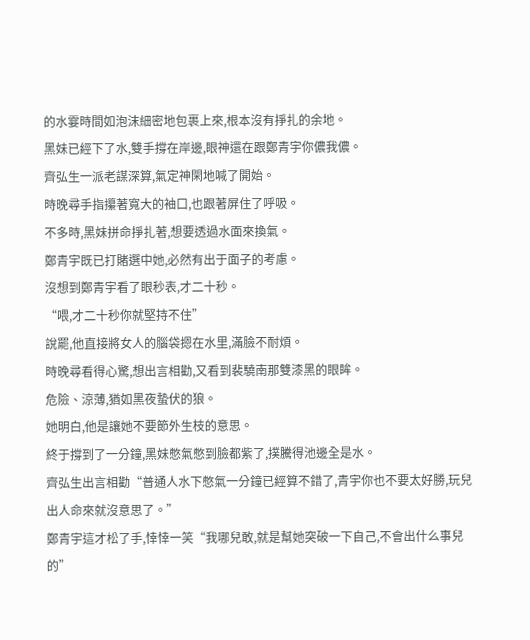的水霎時間如泡沫細密地包裹上來,根本沒有掙扎的余地。
黑妹已經下了水,雙手撐在岸邊,眼神還在跟鄭青宇你儂我儂。
齊弘生一派老謀深算,氣定神閑地喊了開始。
時晚尋手指攥著寬大的袖口,也跟著屏住了呼吸。
不多時,黑妹拼命掙扎著,想要透過水面來換氣。
鄭青宇既已打賭選中她,必然有出于面子的考慮。
沒想到鄭青宇看了眼秒表,才二十秒。
“喂,才二十秒你就堅持不住”
說罷,他直接將女人的腦袋摁在水里,滿臉不耐煩。
時晚尋看得心驚,想出言相勸,又看到裴驍南那雙漆黑的眼眸。
危險、涼薄,猶如黑夜蟄伏的狼。
她明白,他是讓她不要節外生枝的意思。
終于撐到了一分鐘,黑妹憋氣憋到臉都紫了,撲騰得池邊全是水。
齊弘生出言相勸“普通人水下憋氣一分鐘已經算不錯了,青宇你也不要太好勝,玩兒出人命來就沒意思了。”
鄭青宇這才松了手,悻悻一笑“我哪兒敢,就是幫她突破一下自己,不會出什么事兒的”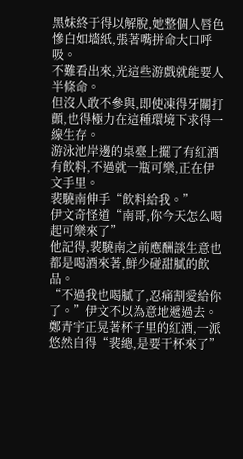黑妹終于得以解脫,她整個人唇色慘白如墻紙,張著嘴拼命大口呼吸。
不難看出來,光這些游戲就能要人半條命。
但沒人敢不參與,即使凍得牙關打顫,也得極力在這種環境下求得一線生存。
游泳池岸邊的桌臺上擺了有紅酒有飲料,不過就一瓶可樂,正在伊文手里。
裴驍南伸手“飲料給我。”
伊文奇怪道“南哥,你今天怎么喝起可樂來了”
他記得,裴驍南之前應酬談生意也都是喝酒來著,鮮少碰甜膩的飲品。
“不過我也喝膩了,忍痛割愛給你了。”伊文不以為意地遞過去。
鄭青宇正晃著杯子里的紅酒,一派悠然自得“裴總,是要干杯來了”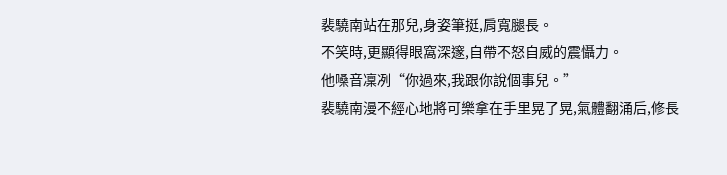裴驍南站在那兒,身姿筆挺,肩寬腿長。
不笑時,更顯得眼窩深邃,自帶不怒自威的震懾力。
他嗓音凜冽“你過來,我跟你說個事兒。”
裴驍南漫不經心地將可樂拿在手里晃了晃,氣體翻涌后,修長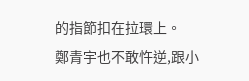的指節扣在拉環上。
鄭青宇也不敢忤逆,跟小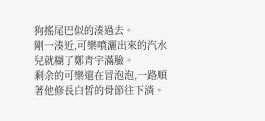狗搖尾巴似的湊過去。
剛一湊近,可樂噴灑出來的汽水兒就糊了鄭青宇滿臉。
剩余的可樂還在冒泡泡,一路順著他修長白皙的骨節往下淌。